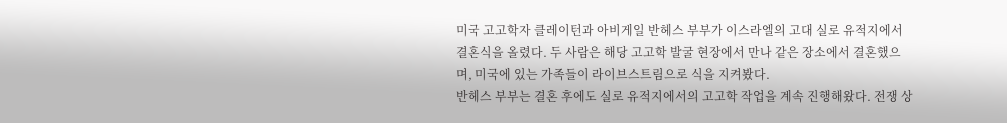미국 고고학자 클레이턴과 아비게일 반헤스 부부가 이스라엘의 고대 실로 유적지에서 결혼식을 올렸다. 두 사람은 해당 고고학 발굴 현장에서 만나 같은 장소에서 결혼했으며, 미국에 있는 가족들이 라이브스트림으로 식을 지켜봤다.
반헤스 부부는 결혼 후에도 실로 유적지에서의 고고학 작업을 계속 진행해왔다. 전쟁 상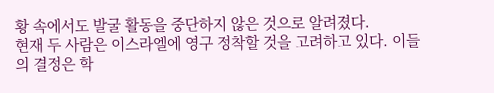황 속에서도 발굴 활동을 중단하지 않은 것으로 알려졌다.
현재 두 사람은 이스라엘에 영구 정착할 것을 고려하고 있다. 이들의 결정은 학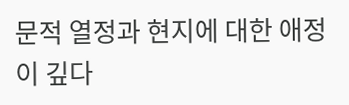문적 열정과 현지에 대한 애정이 깊다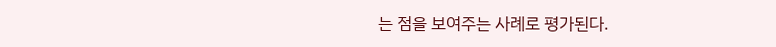는 점을 보여주는 사례로 평가된다.